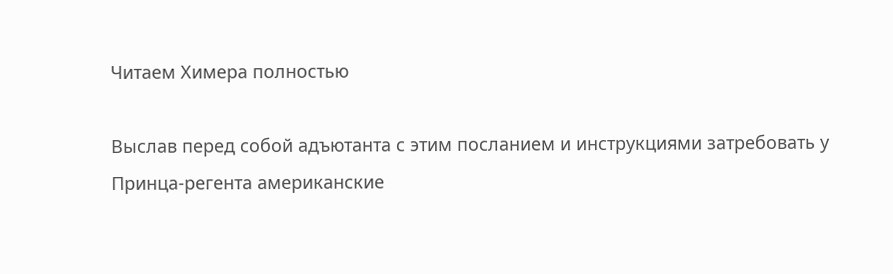Читаем Химера полностью

Выслав перед собой адъютанта с этим посланием и инструкциями затребовать у Принца-регента американские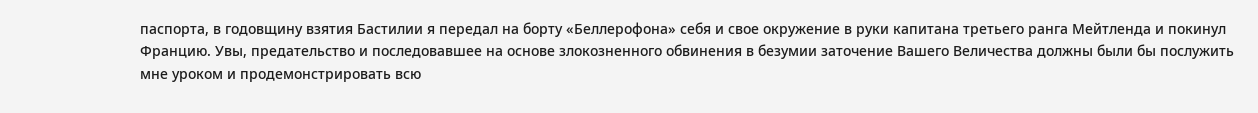паспорта, в годовщину взятия Бастилии я передал на борту «Беллерофона» себя и свое окружение в руки капитана третьего ранга Мейтленда и покинул Францию. Увы, предательство и последовавшее на основе злокозненного обвинения в безумии заточение Вашего Величества должны были бы послужить мне уроком и продемонстрировать всю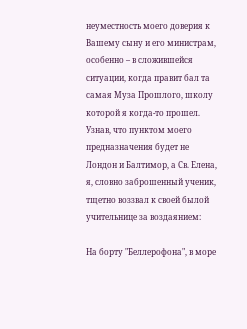неуместность моего доверия к Вашему сыну и его министрам, особенно – в сложившейся ситуации, когда правит бал та самая Муза Прошлого, школу которой я когда-то прошел. Узнав, что пунктом моего предназначения будет не Лондон и Балтимор, а Св. Елена, я, словно заброшенный ученик, тщетно воззвал к своей былой учительнице за воздаянием:

На борту "Беллерофона", в море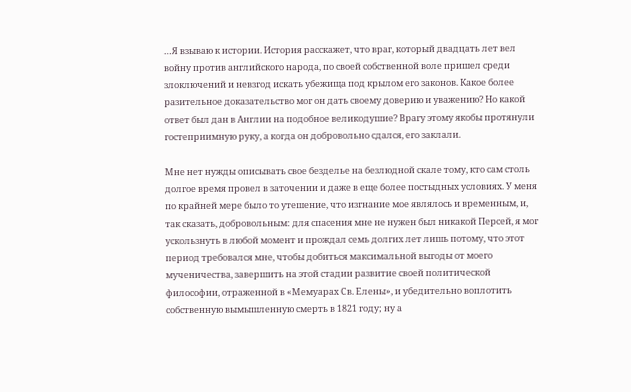…Я взываю к истории. История расскажет, что враг, который двадцать лет вел войну против английского народа, по своей собственной воле пришел среди злоключений и невзгод искать убежища под крылом его законов. Какое более разительное доказательство мог он дать своему доверию и уважению? Но какой ответ был дан в Англии на подобное великодушие? Врагу этому якобы протянули гостеприимную руку, а когда он добровольно сдался, его заклали.

Мне нет нужды описывать свое безделье на безлюдной скале тому, кто сам столь долгое время провел в заточении и даже в еще более постыдных условиях. У меня по крайней мере было то утешение, что изгнание мое являлось и временным, и, так сказать, добровольным: для спасения мне не нужен был никакой Персей, я мог ускользнуть в любой момент и прождал семь долгих лет лишь потому, что этот период требовался мне, чтобы добиться максимальной выгоды от моего мученичества, завершить на этой стадии развитие своей политической философии, отраженной в «Мемуарах Св. Елены», и убедительно воплотить собственную вымышленную смерть в 1821 году; ну а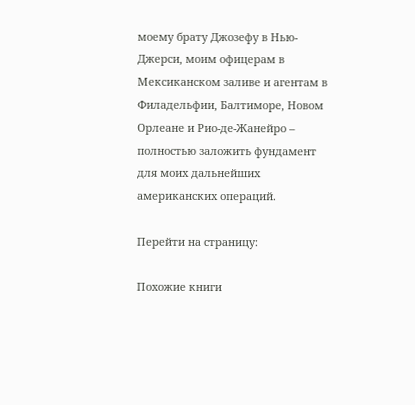моему брату Джозефу в Нью-Джерси, моим офицерам в Мексиканском заливе и агентам в Филадельфии, Балтиморе, Новом Орлеане и Рио-де-Жанейро – полностью заложить фундамент для моих дальнейших американских операций.

Перейти на страницу:

Похожие книги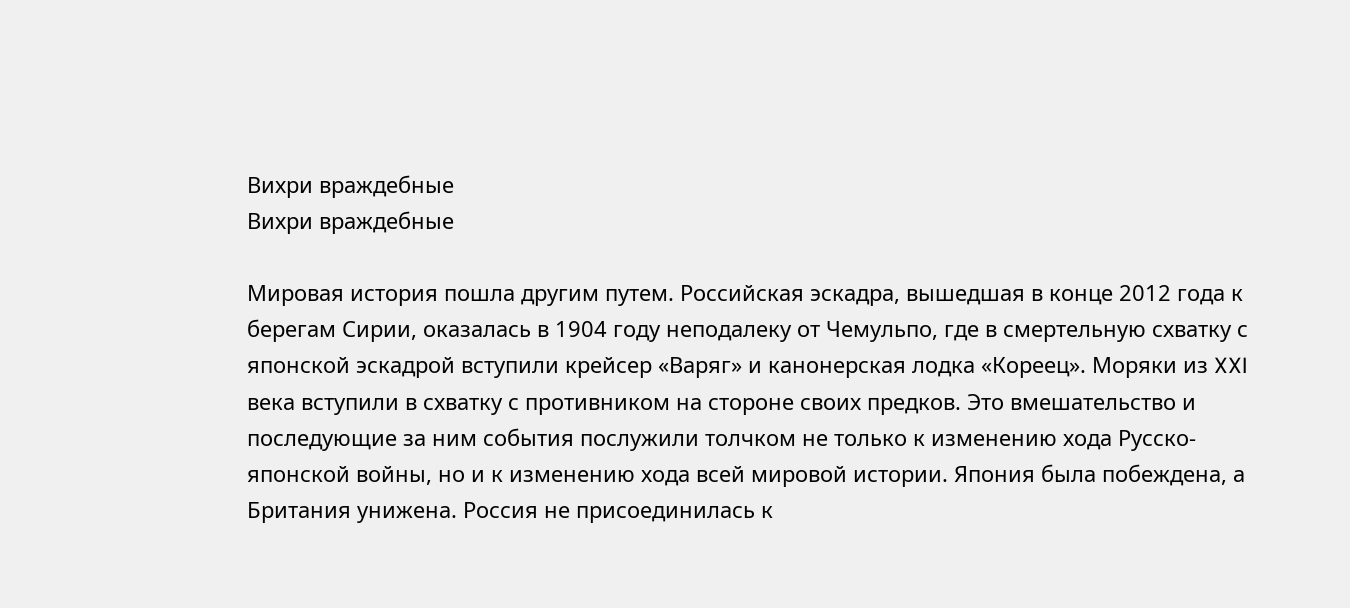Вихри враждебные
Вихри враждебные

Мировая история пошла другим путем. Российская эскадра, вышедшая в конце 2012 года к берегам Сирии, оказалась в 1904 году неподалеку от Чемульпо, где в смертельную схватку с японской эскадрой вступили крейсер «Варяг» и канонерская лодка «Кореец». Моряки из XXI века вступили в схватку с противником на стороне своих предков. Это вмешательство и последующие за ним события послужили толчком не только к изменению хода Русско-японской войны, но и к изменению хода всей мировой истории. Япония была побеждена, а Британия унижена. Россия не присоединилась к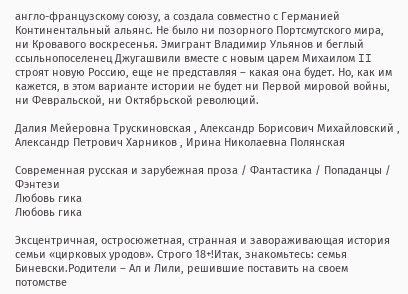англо-французскому союзу, а создала совместно с Германией Континентальный альянс. Не было ни позорного Портсмутского мира, ни Кровавого воскресенья. Эмигрант Владимир Ульянов и беглый ссыльнопоселенец Джугашвили вместе с новым царем Михаилом II строят новую Россию, еще не представляя – какая она будет. Но, как им кажется, в этом варианте истории не будет ни Первой мировой войны, ни Февральской, ни Октябрьской революций.

Далия Мейеровна Трускиновская , Александр Борисович Михайловский , Александр Петрович Харников , Ирина Николаевна Полянская

Современная русская и зарубежная проза / Фантастика / Попаданцы / Фэнтези
Любовь гика
Любовь гика

Эксцентричная, остросюжетная, странная и завораживающая история семьи «цирковых уродов». Строго 18+!Итак, знакомьтесь: семья Биневски.Родители – Ал и Лили, решившие поставить на своем потомстве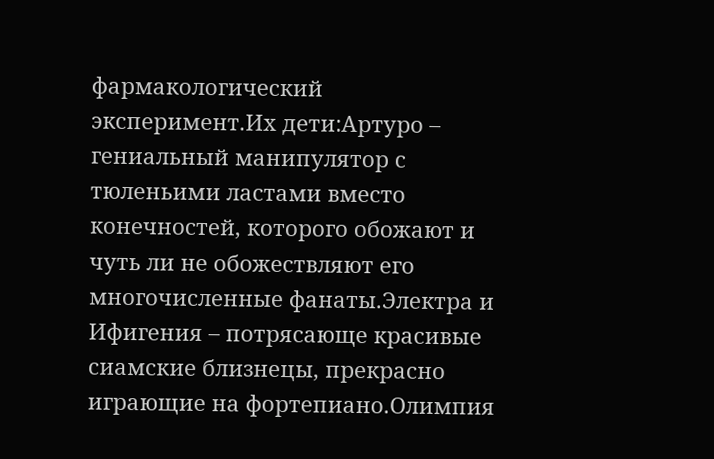фармакологический эксперимент.Их дети:Артуро – гениальный манипулятор с тюленьими ластами вместо конечностей, которого обожают и чуть ли не обожествляют его многочисленные фанаты.Электра и Ифигения – потрясающе красивые сиамские близнецы, прекрасно играющие на фортепиано.Олимпия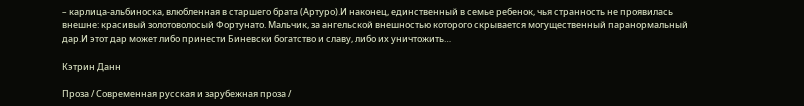– карлица-альбиноска, влюбленная в старшего брата (Артуро).И наконец, единственный в семье ребенок, чья странность не проявилась внешне: красивый золотоволосый Фортунато. Мальчик, за ангельской внешностью которого скрывается могущественный паранормальный дар.И этот дар может либо принести Биневски богатство и славу, либо их уничтожить…

Кэтрин Данн

Проза / Современная русская и зарубежная проза /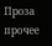Проза прочее